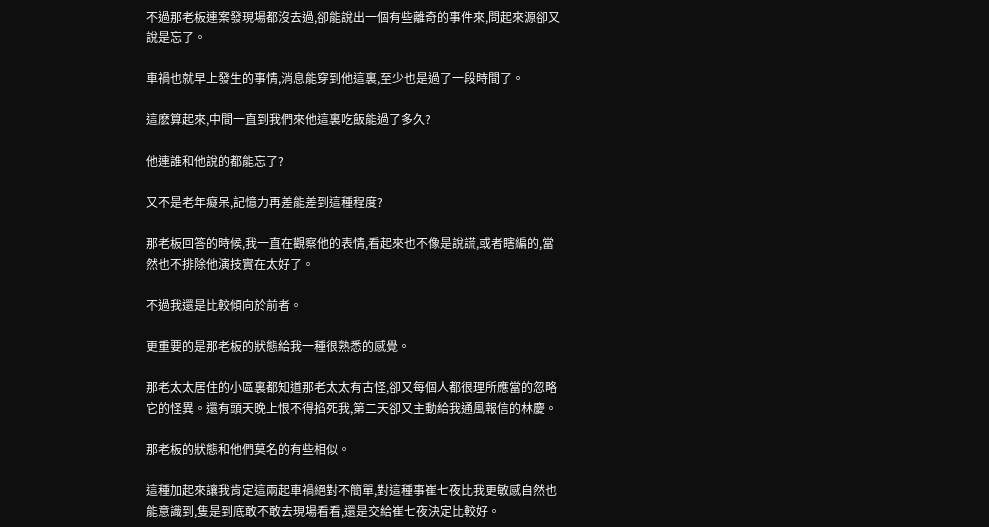不過那老板連案發現場都沒去過,卻能說出一個有些離奇的事件來,問起來源卻又說是忘了。

車禍也就早上發生的事情,消息能穿到他這裏,至少也是過了一段時間了。

這麽算起來,中間一直到我們來他這裏吃飯能過了多久?

他連誰和他說的都能忘了?

又不是老年癡呆,記憶力再差能差到這種程度?

那老板回答的時候,我一直在觀察他的表情,看起來也不像是說謊,或者瞎編的,當然也不排除他演技實在太好了。

不過我還是比較傾向於前者。

更重要的是那老板的狀態給我一種很熟悉的感覺。

那老太太居住的小區裏都知道那老太太有古怪,卻又每個人都很理所應當的忽略它的怪異。還有頭天晚上恨不得掐死我,第二天卻又主動給我通風報信的林慶。

那老板的狀態和他們莫名的有些相似。

這種加起來讓我肯定這兩起車禍絕對不簡單,對這種事崔七夜比我更敏感自然也能意識到,隻是到底敢不敢去現場看看,還是交給崔七夜決定比較好。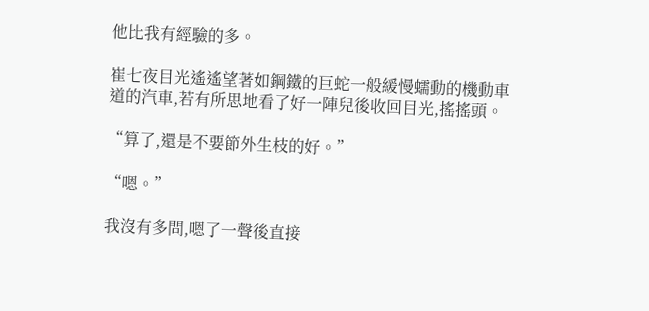他比我有經驗的多。

崔七夜目光遙遙望著如鋼鐵的巨蛇一般緩慢蠕動的機動車道的汽車,若有所思地看了好一陣兒後收回目光,搖搖頭。

“算了,還是不要節外生枝的好。”

“嗯。”

我沒有多問,嗯了一聲後直接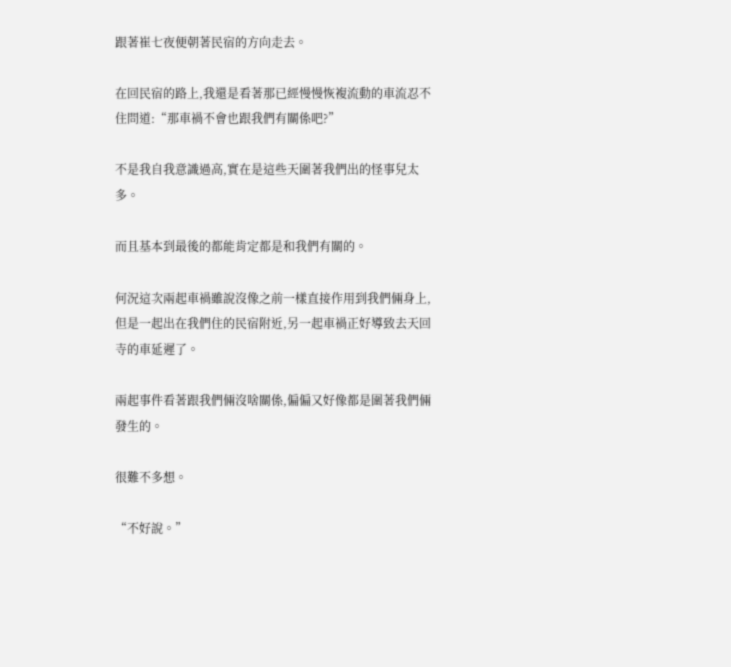跟著崔七夜便朝著民宿的方向走去。

在回民宿的路上,我還是看著那已經慢慢恢複流動的車流忍不住問道:“那車禍不會也跟我們有關係吧?”

不是我自我意識過高,實在是這些天圍著我們出的怪事兒太多。

而且基本到最後的都能肯定都是和我們有關的。

何況這次兩起車禍雖說沒像之前一樣直接作用到我們倆身上,但是一起出在我們住的民宿附近,另一起車禍正好導致去天回寺的車延遲了。

兩起事件看著跟我們倆沒啥關係,偏偏又好像都是圍著我們倆發生的。

很難不多想。

“不好說。”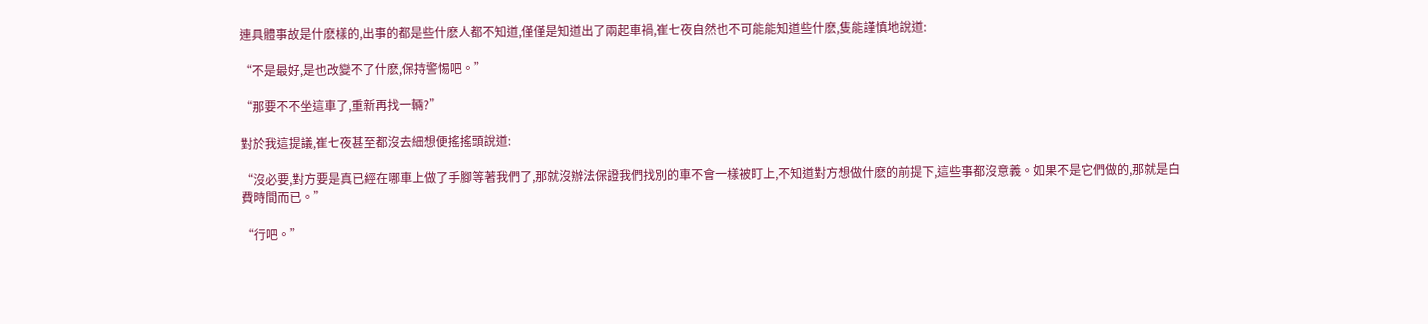連具體事故是什麽樣的,出事的都是些什麽人都不知道,僅僅是知道出了兩起車禍,崔七夜自然也不可能能知道些什麽,隻能謹慎地說道:

“不是最好,是也改變不了什麽,保持警惕吧。”

“那要不不坐這車了,重新再找一輛?”

對於我這提議,崔七夜甚至都沒去細想便搖搖頭說道:

“沒必要,對方要是真已經在哪車上做了手腳等著我們了,那就沒辦法保證我們找別的車不會一樣被盯上,不知道對方想做什麽的前提下,這些事都沒意義。如果不是它們做的,那就是白費時間而已。”

“行吧。”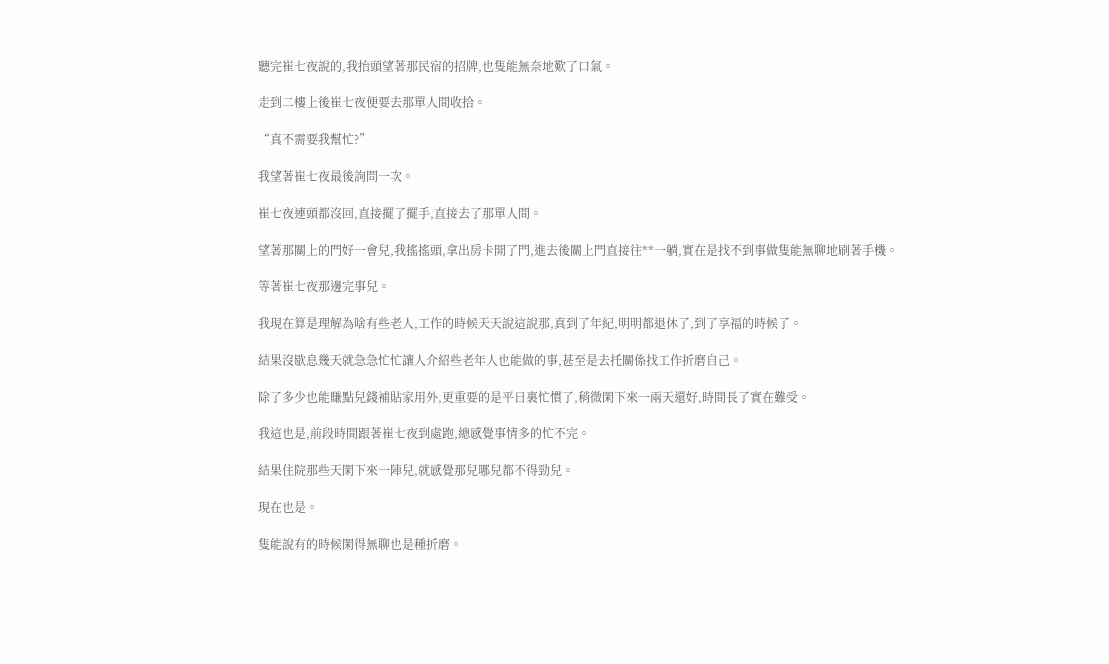聽完崔七夜說的,我抬頭望著那民宿的招牌,也隻能無奈地歎了口氣。

走到二樓上後崔七夜便要去那單人間收拾。

“真不需要我幫忙?”

我望著崔七夜最後詢問一次。

崔七夜連頭都沒回,直接擺了擺手,直接去了那單人間。

望著那關上的門好一會兒,我搖搖頭,拿出房卡開了門,進去後關上門直接往**一躺,實在是找不到事做隻能無聊地刷著手機。

等著崔七夜那邊完事兒。

我現在算是理解為啥有些老人,工作的時候天天說這說那,真到了年紀,明明都退休了,到了享福的時候了。

結果沒歇息幾天就急急忙忙讓人介紹些老年人也能做的事,甚至是去托關係找工作折磨自己。

除了多少也能賺點兒錢補貼家用外,更重要的是平日裏忙慣了,稍微閑下來一兩天還好,時間長了實在難受。

我這也是,前段時間跟著崔七夜到處跑,總感覺事情多的忙不完。

結果住院那些天閑下來一陣兒,就感覺那兒哪兒都不得勁兒。

現在也是。

隻能說有的時候閑得無聊也是種折磨。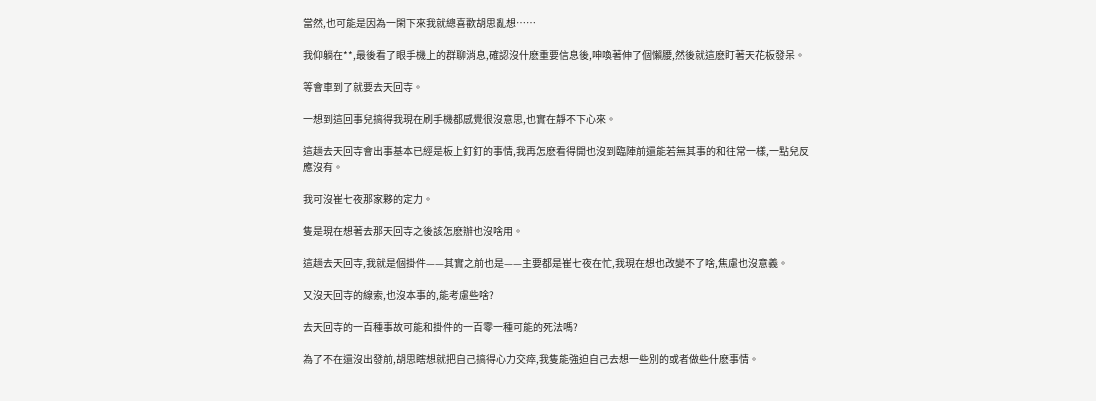當然,也可能是因為一閑下來我就總喜歡胡思亂想……

我仰躺在**,最後看了眼手機上的群聊消息,確認沒什麽重要信息後,呻喚著伸了個懶腰,然後就這麽盯著天花板發呆。

等會車到了就要去天回寺。

一想到這回事兒搞得我現在刷手機都感覺很沒意思,也實在靜不下心來。

這趟去天回寺會出事基本已經是板上釘釘的事情,我再怎麽看得開也沒到臨陣前還能若無其事的和往常一樣,一點兒反應沒有。

我可沒崔七夜那家夥的定力。

隻是現在想著去那天回寺之後該怎麽辦也沒啥用。

這趟去天回寺,我就是個掛件——其實之前也是——主要都是崔七夜在忙,我現在想也改變不了啥,焦慮也沒意義。

又沒天回寺的線索,也沒本事的,能考慮些啥?

去天回寺的一百種事故可能和掛件的一百零一種可能的死法嗎?

為了不在還沒出發前,胡思瞎想就把自己搞得心力交瘁,我隻能強迫自己去想一些別的或者做些什麽事情。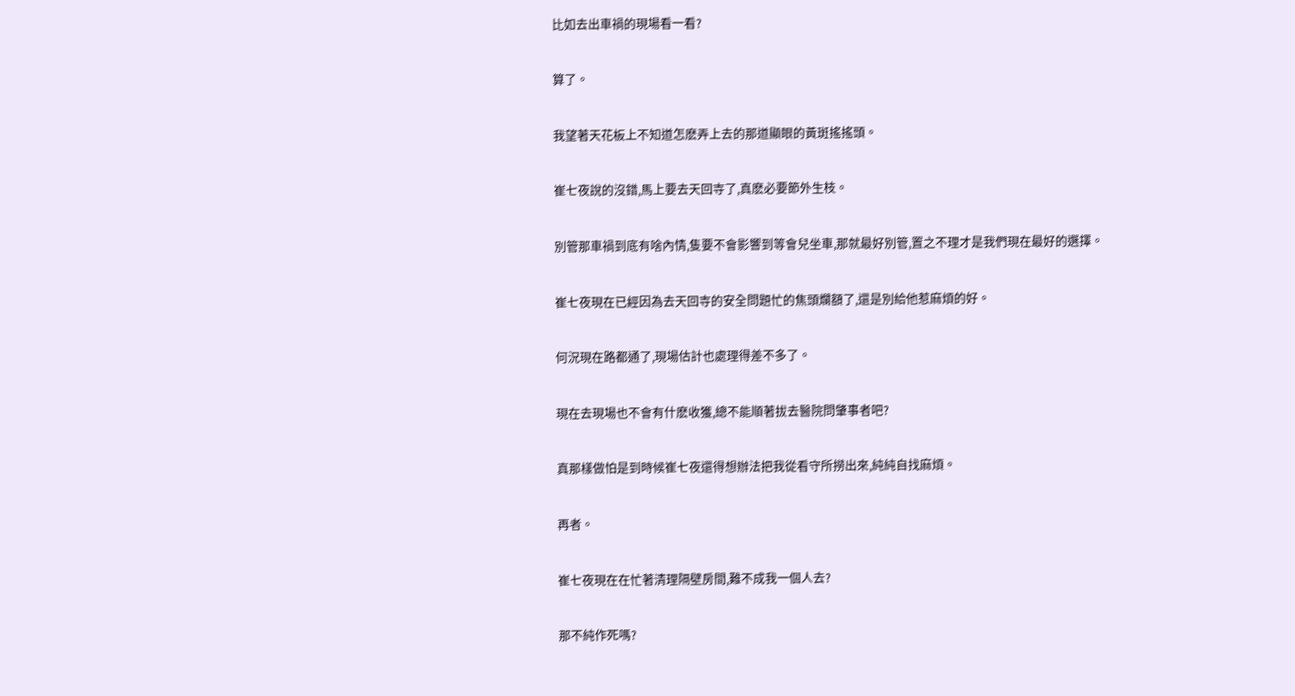比如去出車禍的現場看一看?

算了。

我望著天花板上不知道怎麽弄上去的那道顯眼的黃斑搖搖頭。

崔七夜說的沒錯,馬上要去天回寺了,真麽必要節外生枝。

別管那車禍到底有啥內情,隻要不會影響到等會兒坐車,那就最好別管,置之不理才是我們現在最好的選擇。

崔七夜現在已經因為去天回寺的安全問題忙的焦頭爛額了,還是別給他惹麻煩的好。

何況現在路都通了,現場估計也處理得差不多了。

現在去現場也不會有什麽收獲,總不能順著拔去醫院問肇事者吧?

真那樣做怕是到時候崔七夜還得想辦法把我從看守所撈出來,純純自找麻煩。

再者。

崔七夜現在在忙著清理隔壁房間,難不成我一個人去?

那不純作死嗎?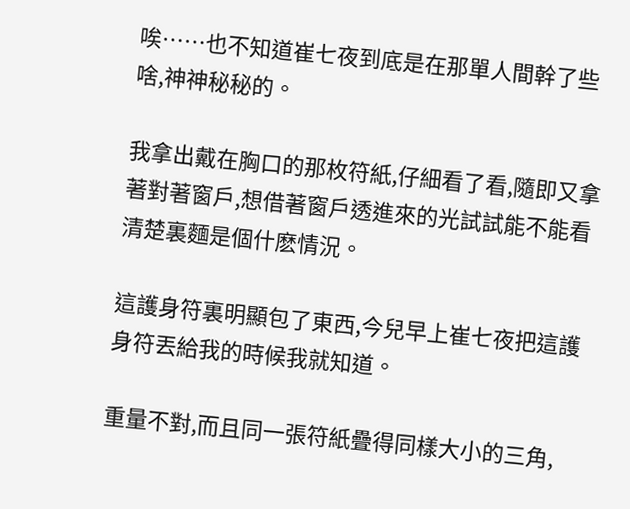唉……也不知道崔七夜到底是在那單人間幹了些啥,神神秘秘的。

我拿出戴在胸口的那枚符紙,仔細看了看,隨即又拿著對著窗戶,想借著窗戶透進來的光試試能不能看清楚裏麵是個什麽情況。

這護身符裏明顯包了東西,今兒早上崔七夜把這護身符丟給我的時候我就知道。

重量不對,而且同一張符紙疊得同樣大小的三角,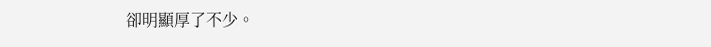卻明顯厚了不少。